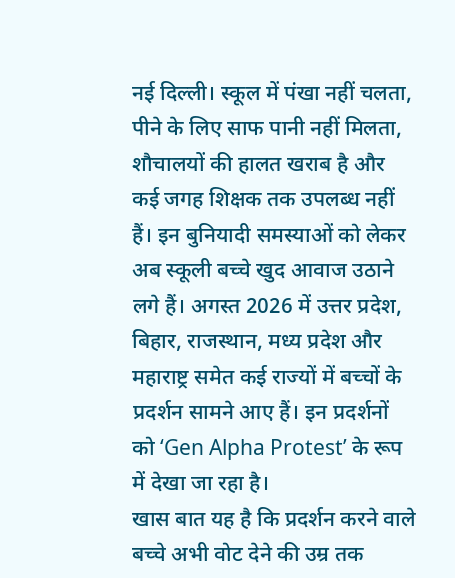नई दिल्ली। स्कूल में पंखा नहीं चलता, पीने के लिए साफ पानी नहीं मिलता, शौचालयों की हालत खराब है और कई जगह शिक्षक तक उपलब्ध नहीं हैं। इन बुनियादी समस्याओं को लेकर अब स्कूली बच्चे खुद आवाज उठाने लगे हैं। अगस्त 2026 में उत्तर प्रदेश, बिहार, राजस्थान, मध्य प्रदेश और महाराष्ट्र समेत कई राज्यों में बच्चों के प्रदर्शन सामने आए हैं। इन प्रदर्शनों को ‘Gen Alpha Protest’ के रूप में देखा जा रहा है।
खास बात यह है कि प्रदर्शन करने वाले बच्चे अभी वोट देने की उम्र तक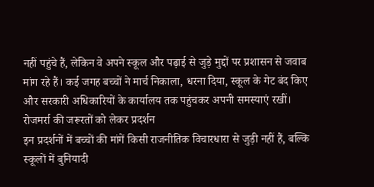नहीं पहुंचे हैं, लेकिन वे अपने स्कूल और पढ़ाई से जुड़े मुद्दों पर प्रशासन से जवाब मांग रहे हैं। कई जगह बच्चों ने मार्च निकाला, धरना दिया, स्कूल के गेट बंद किए और सरकारी अधिकारियों के कार्यालय तक पहुंचकर अपनी समस्याएं रखीं।
रोजमर्रा की जरूरतों को लेकर प्रदर्शन
इन प्रदर्शनों में बच्चों की मांगें किसी राजनीतिक विचारधारा से जुड़ी नहीं हैं, बल्कि स्कूलों में बुनियादी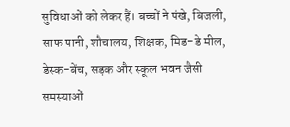सुविधाओं को लेकर हैं। बच्चों ने पंखे, बिजली, साफ पानी, शौचालय, शिक्षक, मिड-डे मील, डेस्क-बेंच, सड़क और स्कूल भवन जैसी समस्याओं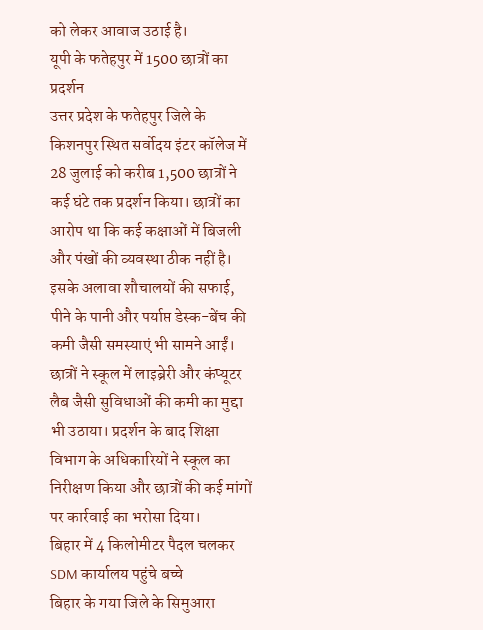को लेकर आवाज उठाई है।
यूपी के फतेहपुर में 1500 छात्रों का प्रदर्शन
उत्तर प्रदेश के फतेहपुर जिले के किशनपुर स्थित सर्वोदय इंटर कॉलेज में 28 जुलाई को करीब 1,500 छात्रों ने कई घंटे तक प्रदर्शन किया। छात्रों का आरोप था कि कई कक्षाओं में बिजली और पंखों की व्यवस्था ठीक नहीं है। इसके अलावा शौचालयों की सफाई, पीने के पानी और पर्याप्त डेस्क-बेंच की कमी जैसी समस्याएं भी सामने आईं।
छात्रों ने स्कूल में लाइब्रेरी और कंप्यूटर लैब जैसी सुविधाओं की कमी का मुद्दा भी उठाया। प्रदर्शन के बाद शिक्षा विभाग के अधिकारियों ने स्कूल का निरीक्षण किया और छात्रों की कई मांगों पर कार्रवाई का भरोसा दिया।
बिहार में 4 किलोमीटर पैदल चलकर SDM कार्यालय पहुंचे बच्चे
बिहार के गया जिले के सिमुआरा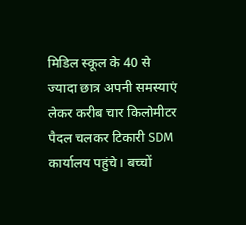मिडिल स्कूल के 40 से ज्यादा छात्र अपनी समस्याएं लेकर करीब चार किलोमीटर पैदल चलकर टिकारी SDM कार्यालय पहुंचे। बच्चों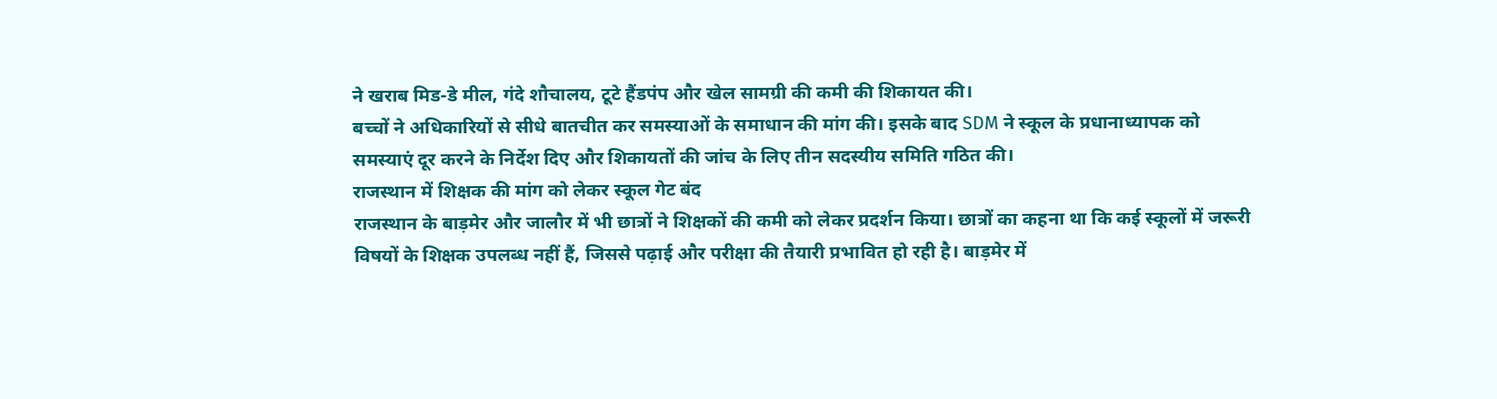ने खराब मिड-डे मील, गंदे शौचालय, टूटे हैंडपंप और खेल सामग्री की कमी की शिकायत की।
बच्चों ने अधिकारियों से सीधे बातचीत कर समस्याओं के समाधान की मांग की। इसके बाद SDM ने स्कूल के प्रधानाध्यापक को समस्याएं दूर करने के निर्देश दिए और शिकायतों की जांच के लिए तीन सदस्यीय समिति गठित की।
राजस्थान में शिक्षक की मांग को लेकर स्कूल गेट बंद
राजस्थान के बाड़मेर और जालौर में भी छात्रों ने शिक्षकों की कमी को लेकर प्रदर्शन किया। छात्रों का कहना था कि कई स्कूलों में जरूरी विषयों के शिक्षक उपलब्ध नहीं हैं, जिससे पढ़ाई और परीक्षा की तैयारी प्रभावित हो रही है। बाड़मेर में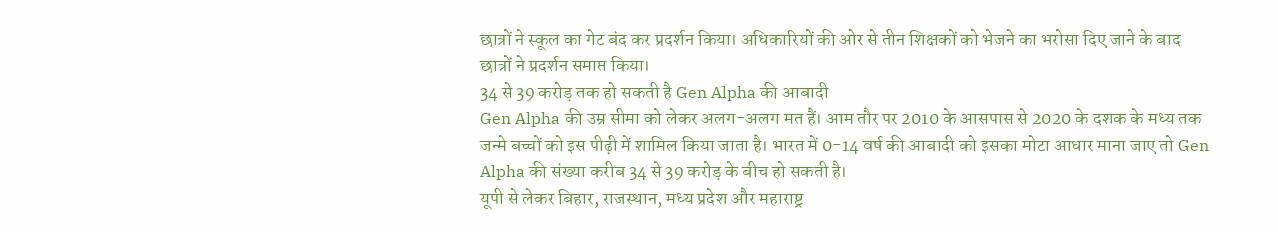छात्रों ने स्कूल का गेट बंद कर प्रदर्शन किया। अधिकारियों की ओर से तीन शिक्षकों को भेजने का भरोसा दिए जाने के बाद छात्रों ने प्रदर्शन समाप्त किया।
34 से 39 करोड़ तक हो सकती है Gen Alpha की आबादी
Gen Alpha की उम्र सीमा को लेकर अलग-अलग मत हैं। आम तौर पर 2010 के आसपास से 2020 के दशक के मध्य तक जन्मे बच्चों को इस पीढ़ी में शामिल किया जाता है। भारत में 0-14 वर्ष की आबादी को इसका मोटा आधार माना जाए तो Gen Alpha की संख्या करीब 34 से 39 करोड़ के बीच हो सकती है।
यूपी से लेकर बिहार, राजस्थान, मध्य प्रदेश और महाराष्ट्र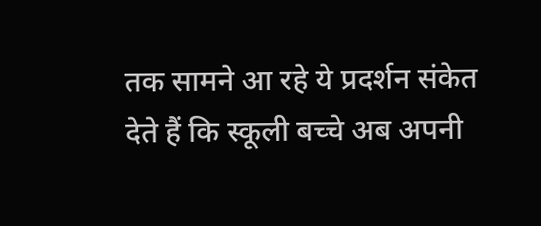तक सामने आ रहे ये प्रदर्शन संकेत देते हैं कि स्कूली बच्चे अब अपनी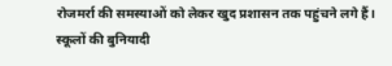रोजमर्रा की समस्याओं को लेकर खुद प्रशासन तक पहुंचने लगे हैं। स्कूलों की बुनियादी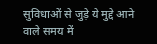सुविधाओं से जुड़े ये मुद्दे आने वाले समय में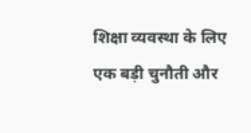शिक्षा व्यवस्था के लिए एक बड़ी चुनौती और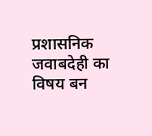प्रशासनिक जवाबदेही का विषय बन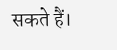सकते हैं।